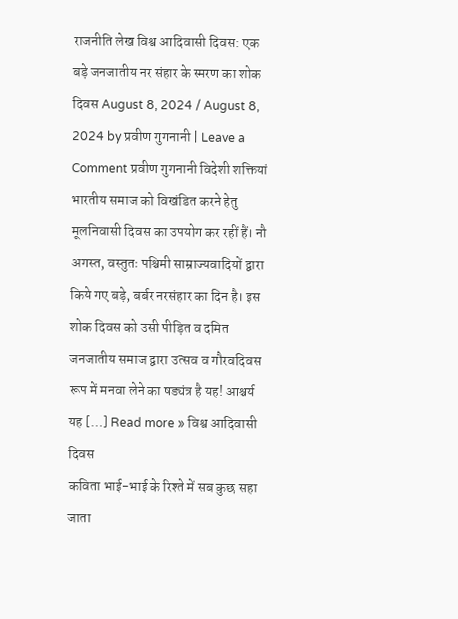राजनीति लेख विश्व आदिवासी दिवस: एक बड़े जनजातीय नर संहार के स्मरण का शोक दिवस August 8, 2024 / August 8, 2024 by प्रवीण गुगनानी | Leave a Comment प्रवीण गुगनानी विदेशी शक्तियां भारतीय समाज को विखंडित करने हेतु मूलनिवासी दिवस का उपयोग कर रहीं हैं। नौ अगस्त, वस्तुतः पश्चिमी साम्राज्यवादियों द्वारा किये गए बड़े, बर्बर नरसंहार का दिन है। इस शोक दिवस को उसी पीड़ित व दमित जनजातीय समाज द्वारा उत्सव व गौरवदिवस रूप में मनवा लेने का षड्यंत्र है यह! आश्चर्य यह […] Read more » विश्व आदिवासी दिवस
कविता भाई-भाई के रिश्ते में सब कुछ सहा जाता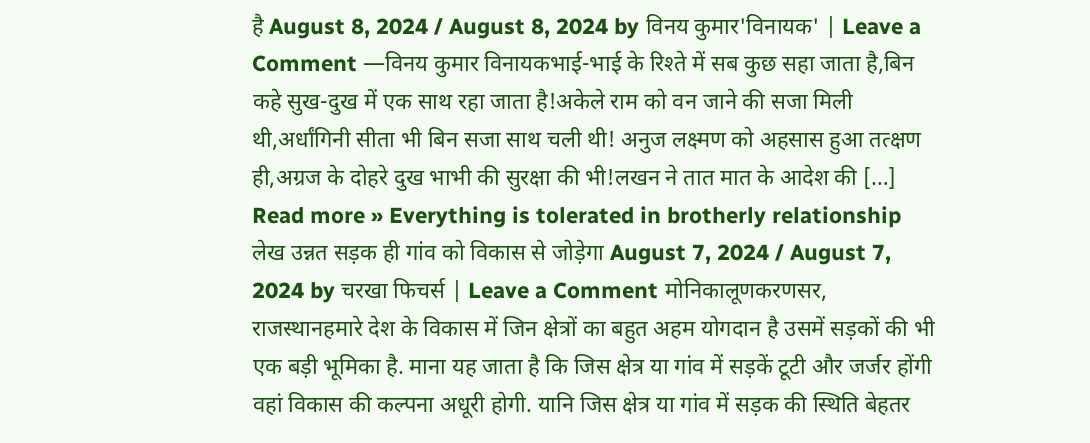है August 8, 2024 / August 8, 2024 by विनय कुमार'विनायक' | Leave a Comment —विनय कुमार विनायकभाई-भाई के रिश्ते में सब कुछ सहा जाता है,बिन कहे सुख-दुख में एक साथ रहा जाता है!अकेले राम को वन जाने की सजा मिली थी,अर्धांगिनी सीता भी बिन सजा साथ चली थी! अनुज लक्ष्मण को अहसास हुआ तत्क्षण ही,अग्रज के दोहरे दुख भाभी की सुरक्षा की भी!लखन ने तात मात के आदेश की […] Read more » Everything is tolerated in brotherly relationship
लेख उन्नत सड़क ही गांव को विकास से जोड़ेगा August 7, 2024 / August 7, 2024 by चरखा फिचर्स | Leave a Comment मोनिकालूणकरणसर, राजस्थानहमारे देश के विकास में जिन क्षेत्रों का बहुत अहम योगदान है उसमें सड़कों की भी एक बड़ी भूमिका है. माना यह जाता है कि जिस क्षेत्र या गांव में सड़कें टूटी और जर्जर होंगी वहां विकास की कल्पना अधूरी होगी. यानि जिस क्षेत्र या गांव में सड़क की स्थिति बेहतर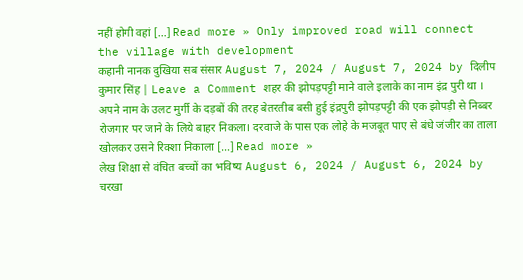नहीं होगी वहां […] Read more » Only improved road will connect the village with development
कहानी नानक दुखिया सब संसार August 7, 2024 / August 7, 2024 by दिलीप कुमार सिंह | Leave a Comment शहर की झोपड़पट्टी माने वाले इलाके का नाम इंद्र पुरी था । अपने नाम के उलट मुर्गी के दड़बों की तरह बेतरतीब बसी हुई इंद्रपुरी झोपड़पट्टी की एक झोपड़ी से निब्बर रोजगार पर जाने के लिये बाहर निकला। दरवाजे के पास एक लोहे के मजबूत पाए से बंधे जंजीर का ताला खोलकर उसने रिक्शा निकाला […] Read more »
लेख शिक्षा से वंचित बच्चों का भविष्य August 6, 2024 / August 6, 2024 by चरखा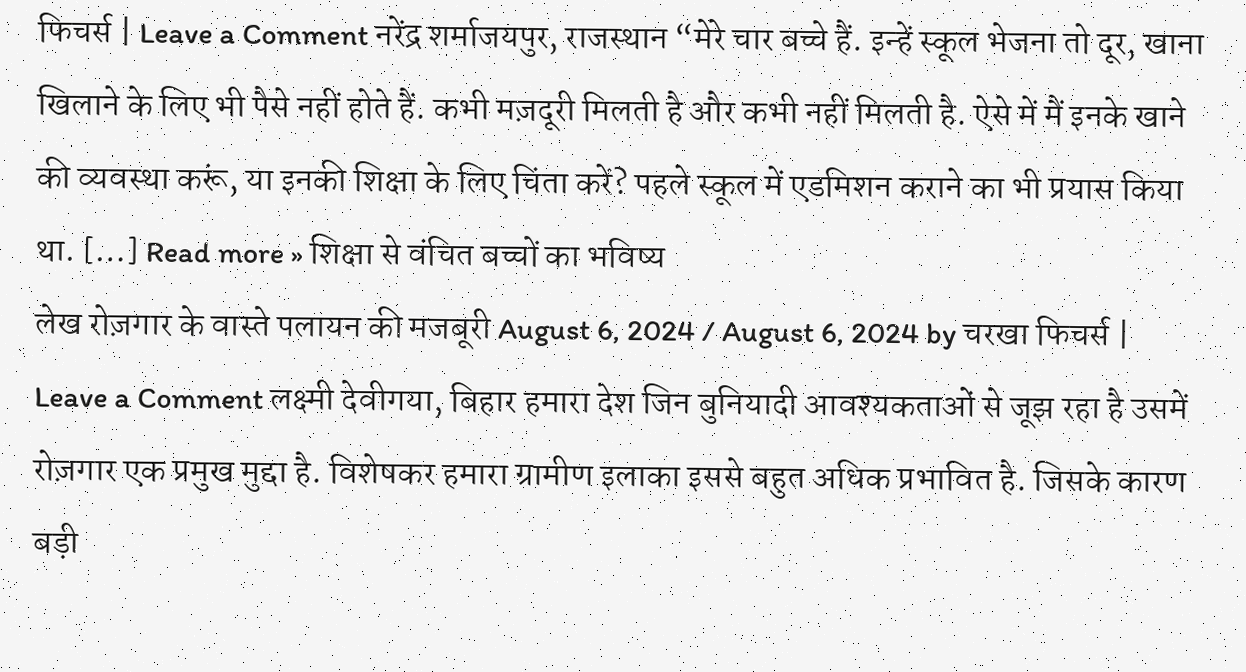फिचर्स | Leave a Comment नरेंद्र शर्माजयपुर, राजस्थान “मेरे चार बच्चे हैं. इन्हें स्कूल भेजना तो दूर, खाना खिलाने के लिए भी पैसे नहीं होते हैं. कभी मज़दूरी मिलती है और कभी नहीं मिलती है. ऐसे में मैं इनके खाने की व्यवस्था करूं, या इनकी शिक्षा के लिए चिंता करें? पहले स्कूल में एडमिशन कराने का भी प्रयास किया था. […] Read more » शिक्षा से वंचित बच्चों का भविष्य
लेख रोज़गार के वास्ते पलायन की मजबूरी August 6, 2024 / August 6, 2024 by चरखा फिचर्स | Leave a Comment लक्ष्मी देवीगया, बिहार हमारा देश जिन बुनियादी आवश्यकताओं से जूझ रहा है उसमें रोज़गार एक प्रमुख मुद्दा है. विशेषकर हमारा ग्रामीण इलाका इससे बहुत अधिक प्रभावित है. जिसके कारण बड़ी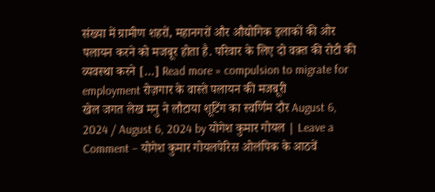संख्या में ग्रामीण शहरों, महानगरों और औद्योगिक इलाकों की ओर पलायन करने को मजबूर होता है. परिवार के लिए दो वक़्त की रोटी की व्यवस्था करने […] Read more » compulsion to migrate for employment रोज़गार के वास्ते पलायन की मजबूरी
खेल जगत लेख मनु ने लौटाया शूटिंग का स्वर्णिम दौर August 6, 2024 / August 6, 2024 by योगेश कुमार गोयल | Leave a Comment – योगेश कुमार गोयलपेरिस ओलंपिक के आठवें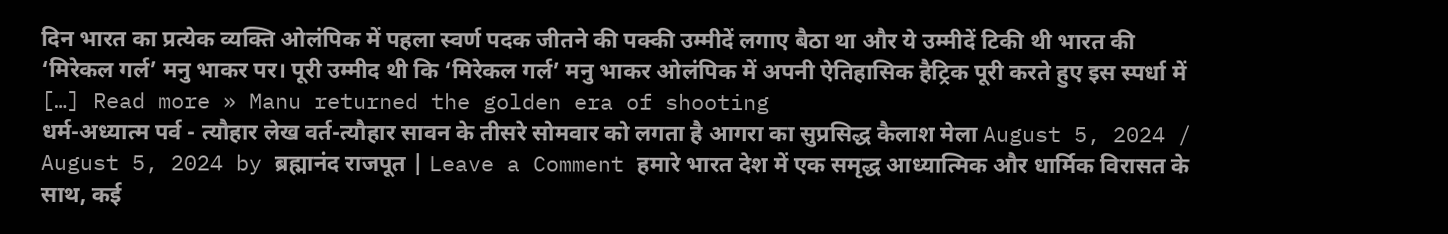दिन भारत का प्रत्येक व्यक्ति ओलंपिक में पहला स्वर्ण पदक जीतने की पक्की उम्मीदें लगाए बैठा था और ये उम्मीदें टिकी थी भारत की ‘मिरेकल गर्ल’ मनु भाकर पर। पूरी उम्मीद थी कि ‘मिरेकल गर्ल’ मनु भाकर ओलंपिक में अपनी ऐतिहासिक हैट्रिक पूरी करते हुए इस स्पर्धा में […] Read more » Manu returned the golden era of shooting
धर्म-अध्यात्म पर्व - त्यौहार लेख वर्त-त्यौहार सावन के तीसरे सोमवार को लगता है आगरा का सुप्रसिद्ध कैलाश मेला August 5, 2024 / August 5, 2024 by ब्रह्मानंद राजपूत | Leave a Comment हमारे भारत देश में एक समृद्ध आध्यात्मिक और धार्मिक विरासत के साथ, कई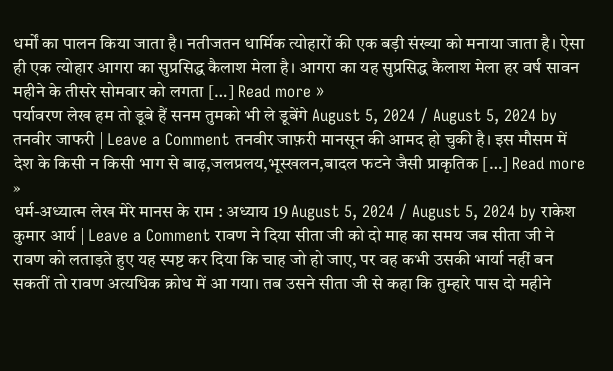धर्मों का पालन किया जाता है। नतीजतन धार्मिक त्योहारों की एक बड़ी संख्या को मनाया जाता है। ऐसा ही एक त्योहार आगरा का सुप्रसिद्ध कैलाश मेला है। आगरा का यह सुप्रसिद्ध कैलाश मेला हर वर्ष सावन महीने के तीसरे सोमवार को लगता […] Read more »
पर्यावरण लेख हम तो डूबे हैं सनम तुमको भी ले डूबेंगे August 5, 2024 / August 5, 2024 by तनवीर जाफरी | Leave a Comment तनवीर जाफ़री मानसून की आमद हो चुकी है। इस मौसम में देश के किसी न किसी भाग से बाढ़,जलप्रलय,भूस्खलन,बादल फटने जैसी प्राकृतिक […] Read more »
धर्म-अध्यात्म लेख मेरे मानस के राम : अध्याय 19 August 5, 2024 / August 5, 2024 by राकेश कुमार आर्य | Leave a Comment रावण ने दिया सीता जी को दो माह का समय जब सीता जी ने रावण को लताड़ते हुए यह स्पष्ट कर दिया कि चाह जो हो जाए, पर वह कभी उसकी भार्या नहीं बन सकतीं तो रावण अत्यधिक क्रोध में आ गया। तब उसने सीता जी से कहा कि तुम्हारे पास दो महीने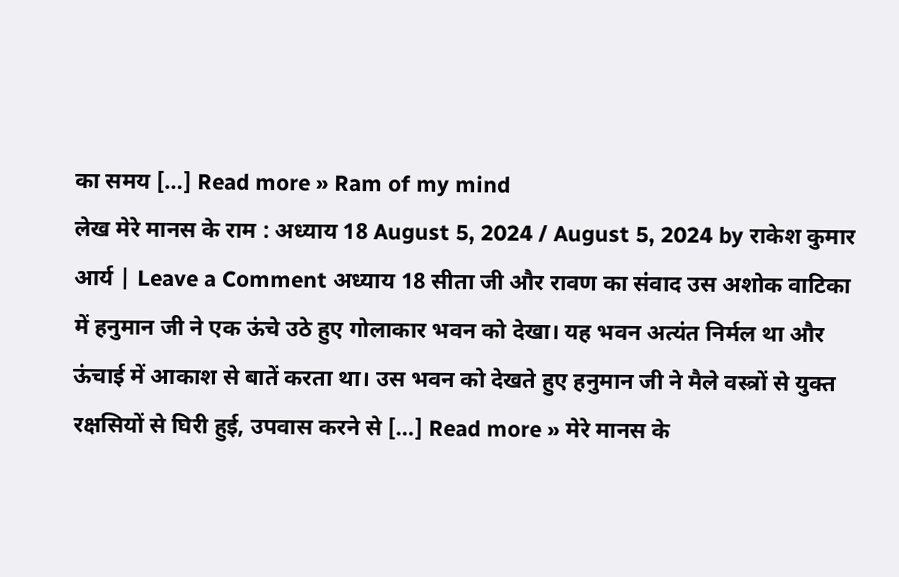का समय […] Read more » Ram of my mind
लेख मेरे मानस के राम : अध्याय 18 August 5, 2024 / August 5, 2024 by राकेश कुमार आर्य | Leave a Comment अध्याय 18 सीता जी और रावण का संवाद उस अशोक वाटिका में हनुमान जी ने एक ऊंचे उठे हुए गोलाकार भवन को देखा। यह भवन अत्यंत निर्मल था और ऊंचाई में आकाश से बातें करता था। उस भवन को देखते हुए हनुमान जी ने मैले वस्त्रों से युक्त रक्षसियों से घिरी हुई, उपवास करने से […] Read more » मेरे मानस के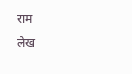राम
लेख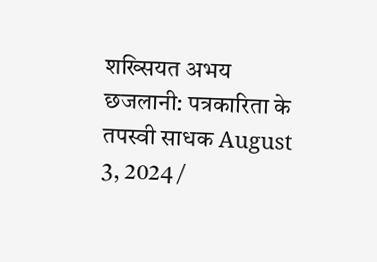शख्सियत अभय छजलानी: पत्रकारिता के तपस्वी साधक August 3, 2024 /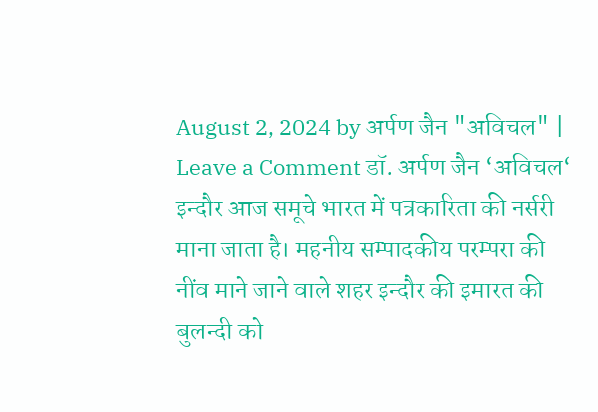August 2, 2024 by अर्पण जैन "अविचल" | Leave a Comment डॉ. अर्पण जैन ‘अविचल‘ इन्दौर आज समूचे भारत में पत्रकारिता की नर्सरी माना जाता है। महनीय सम्पादकीय परम्परा की नींव माने जाने वाले शहर इन्दौर की इमारत की बुलन्दी को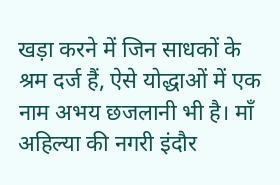खड़ा करने में जिन साधकों के श्रम दर्ज हैं, ऐसे योद्धाओं में एक नाम अभय छजलानी भी है। माँ अहिल्या की नगरी इंदौर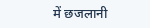में छजलानी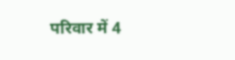परिवार में 4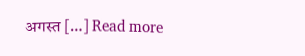अगस्त […] Read more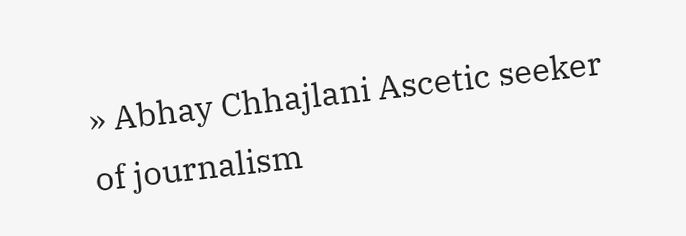» Abhay Chhajlani Ascetic seeker of journalism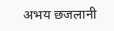अभय छजलानी